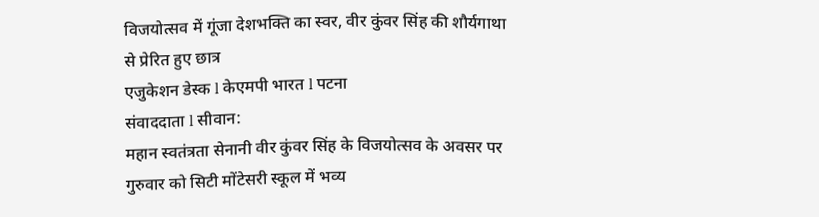विजयोत्सव में गूंजा देशभक्ति का स्वर, वीर कुंवर सिंह की शौर्यगाथा से प्रेरित हुए छात्र
एजुकेशन डेस्क l केएमपी भारत l पटना
संवाददाता l सीवान:
महान स्वतंत्रता सेनानी वीर कुंवर सिंह के विजयोत्सव के अवसर पर गुरुवार को सिटी मोंटेसरी स्कूल में भव्य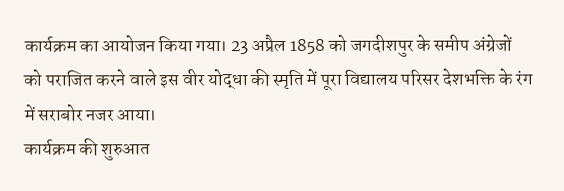कार्यक्रम का आयोजन किया गया। 23 अप्रैल 1858 को जगदीशपुर के समीप अंग्रेजों को पराजित करने वाले इस वीर योद्धा की स्मृति में पूरा विद्यालय परिसर देशभक्ति के रंग में सराबोर नजर आया।
कार्यक्रम की शुरुआत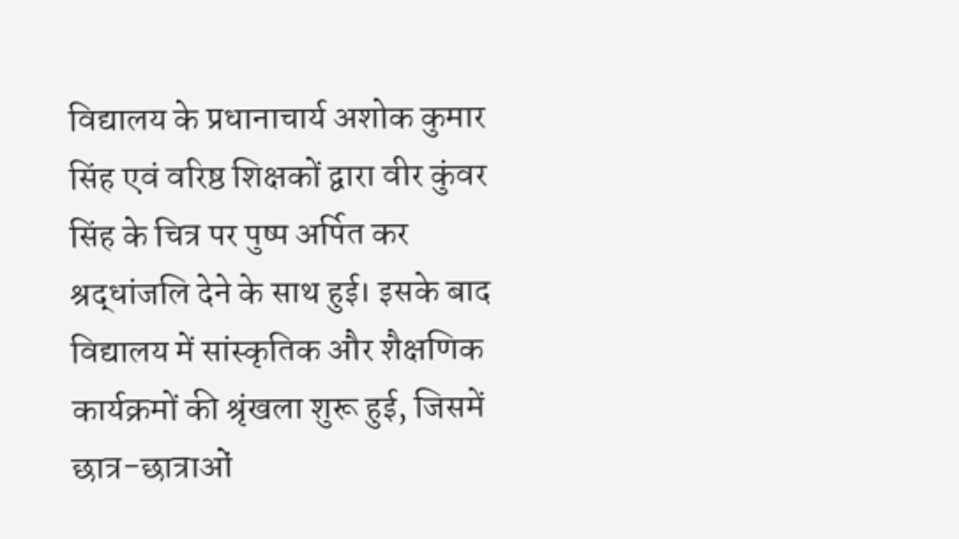विद्यालय के प्रधानाचार्य अशोक कुमार सिंह एवं वरिष्ठ शिक्षकों द्वारा वीर कुंवर सिंह के चित्र पर पुष्प अर्पित कर श्रद्धांजलि देने के साथ हुई। इसके बाद विद्यालय में सांस्कृतिक और शैक्षणिक कार्यक्रमों की श्रृंखला शुरू हुई, जिसमें छात्र-छात्राओं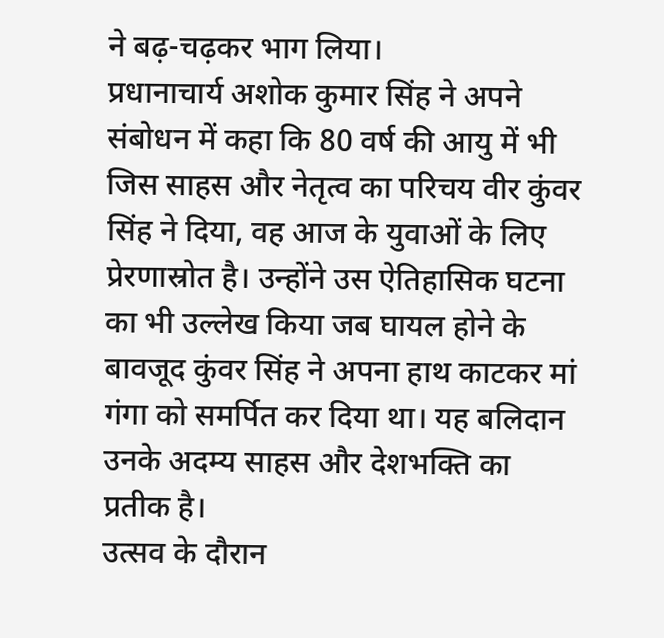ने बढ़-चढ़कर भाग लिया।
प्रधानाचार्य अशोक कुमार सिंह ने अपने संबोधन में कहा कि 80 वर्ष की आयु में भी जिस साहस और नेतृत्व का परिचय वीर कुंवर सिंह ने दिया, वह आज के युवाओं के लिए प्रेरणास्रोत है। उन्होंने उस ऐतिहासिक घटना का भी उल्लेख किया जब घायल होने के बावजूद कुंवर सिंह ने अपना हाथ काटकर मां गंगा को समर्पित कर दिया था। यह बलिदान उनके अदम्य साहस और देशभक्ति का प्रतीक है।
उत्सव के दौरान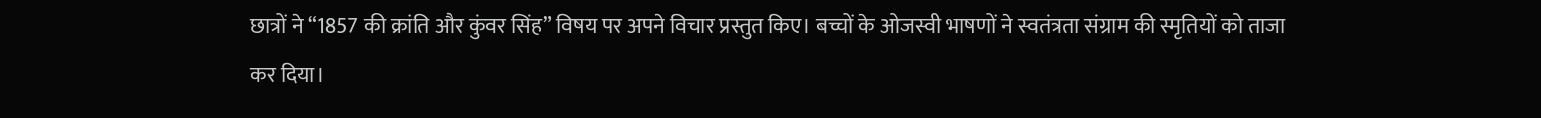छात्रों ने “1857 की क्रांति और कुंवर सिंह” विषय पर अपने विचार प्रस्तुत किए। बच्चों के ओजस्वी भाषणों ने स्वतंत्रता संग्राम की स्मृतियों को ताजा कर दिया।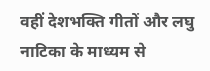वहीं देशभक्ति गीतों और लघु नाटिका के माध्यम से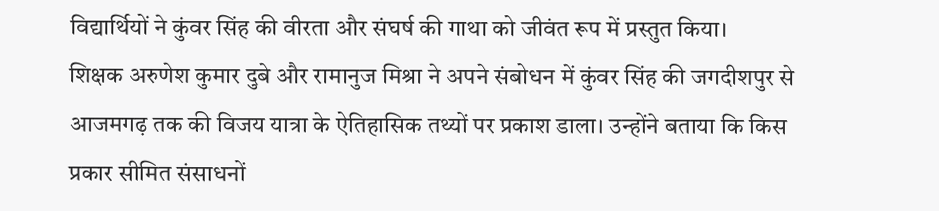विद्यार्थियों ने कुंवर सिंह की वीरता और संघर्ष की गाथा को जीवंत रूप में प्रस्तुत किया।
शिक्षक अरुणेश कुमार दुबे और रामानुज मिश्रा ने अपने संबोधन में कुंवर सिंह की जगदीशपुर से आजमगढ़ तक की विजय यात्रा के ऐतिहासिक तथ्यों पर प्रकाश डाला। उन्होंने बताया कि किस प्रकार सीमित संसाधनों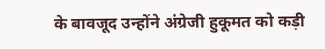के बावजूद उन्होंने अंग्रेजी हुकूमत को कड़ी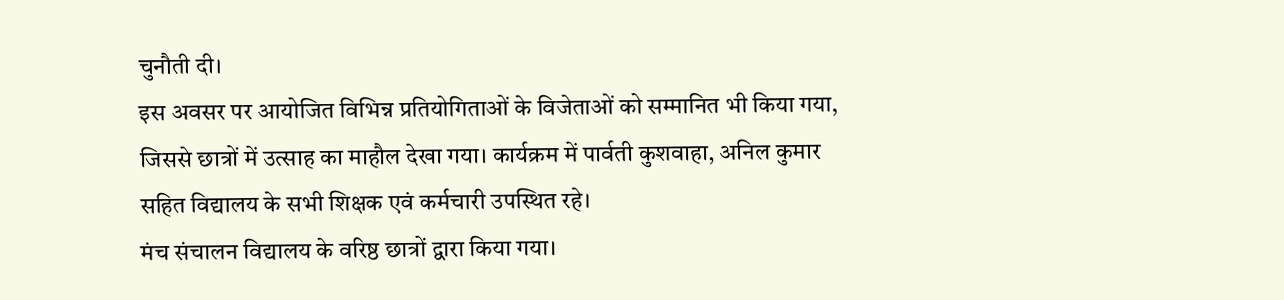चुनौती दी।
इस अवसर पर आयोजित विभिन्न प्रतियोगिताओं के विजेताओं को सम्मानित भी किया गया, जिससे छात्रों में उत्साह का माहौल देखा गया। कार्यक्रम में पार्वती कुशवाहा, अनिल कुमार सहित विद्यालय के सभी शिक्षक एवं कर्मचारी उपस्थित रहे।
मंच संचालन विद्यालय के वरिष्ठ छात्रों द्वारा किया गया।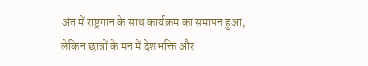अंत में राष्ट्रगान के साथ कार्यक्रम का समापन हुआ, लेकिन छात्रों के मन में देशभक्ति और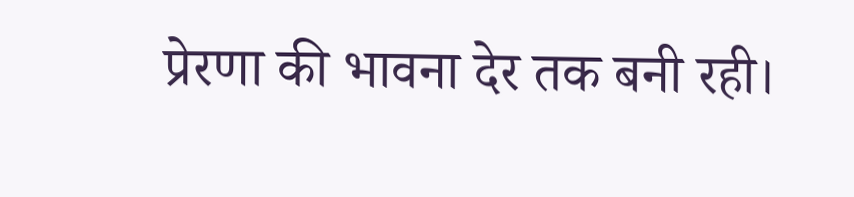प्रेरणा की भावना देर तक बनी रही।